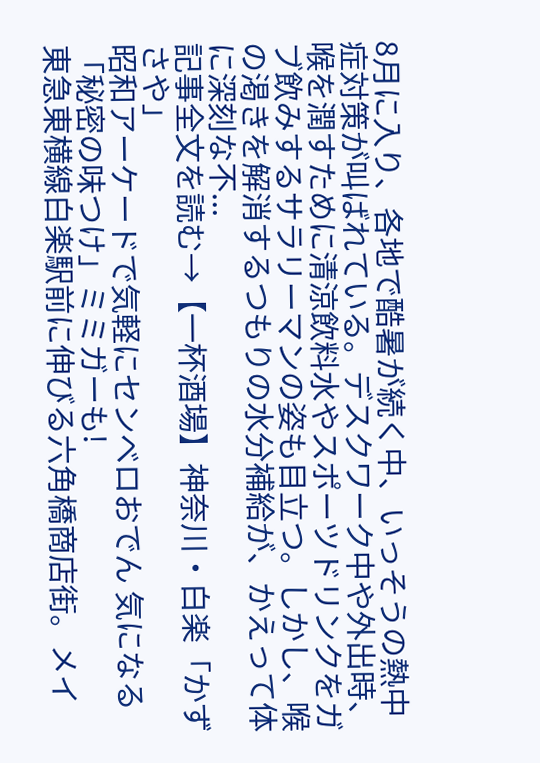8月に入り、各地で酷暑が続く中、いっそうの熱中症対策が叫ばれている。デスクワーク中や外出時、喉を潤すために清涼飲料水やスポーツドリンクをガブ飲みするサラリーマンの姿も目立つ。しかし、喉の渇きを解消するつもりの水分補給が、かえって体に深刻な不...
記事全文を読む→【一杯酒場】神奈川・白楽「かずさや」
昭和アーケードで気軽にセンベロおでん 気になる「秘密の味つけ」ミミガーも!
東急東横線白楽駅前に伸びる六角橋商店街。メイ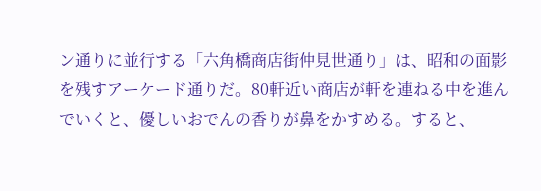ン通りに並行する「六角橋商店街仲見世通り」は、昭和の面影を残すアーケード通りだ。80軒近い商店が軒を連ねる中を進んでいくと、優しいおでんの香りが鼻をかすめる。すると、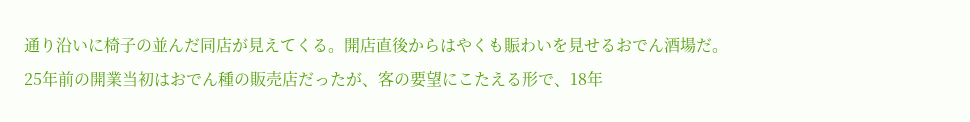通り沿いに椅子の並んだ同店が見えてくる。開店直後からはやくも賑わいを見せるおでん酒場だ。
25年前の開業当初はおでん種の販売店だったが、客の要望にこたえる形で、18年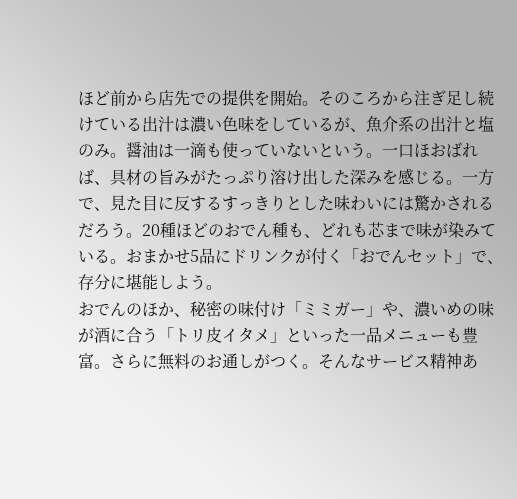ほど前から店先での提供を開始。そのころから注ぎ足し続けている出汁は濃い色味をしているが、魚介系の出汁と塩のみ。醤油は一滴も使っていないという。一口ほおばれば、具材の旨みがたっぷり溶け出した深みを感じる。一方で、見た目に反するすっきりとした味わいには驚かされるだろう。20種ほどのおでん種も、どれも芯まで味が染みている。おまかせ5品にドリンクが付く「おでんセット」で、存分に堪能しよう。
おでんのほか、秘密の味付け「ミミガー」や、濃いめの味が酒に合う「トリ皮イタメ」といった一品メニューも豊富。さらに無料のお通しがつく。そんなサービス精神あ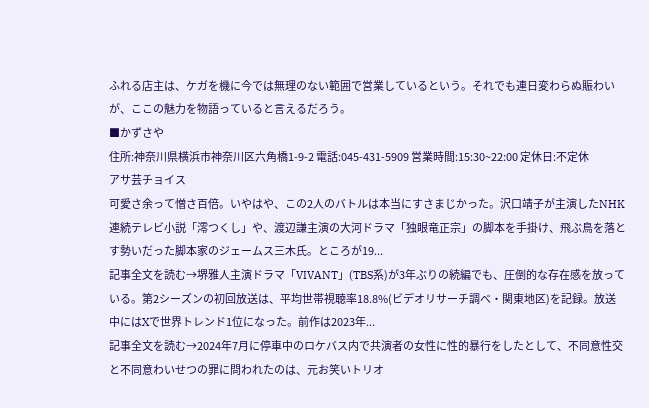ふれる店主は、ケガを機に今では無理のない範囲で営業しているという。それでも連日変わらぬ賑わいが、ここの魅力を物語っていると言えるだろう。
■かずさや
住所:神奈川県横浜市神奈川区六角橋1-9-2 電話:045-431-5909 営業時間:15:30~22:00 定休日:不定休
アサ芸チョイス
可愛さ余って憎さ百倍。いやはや、この2人のバトルは本当にすさまじかった。沢口靖子が主演したNHK連続テレビ小説「澪つくし」や、渡辺謙主演の大河ドラマ「独眼竜正宗」の脚本を手掛け、飛ぶ鳥を落とす勢いだった脚本家のジェームス三木氏。ところが19...
記事全文を読む→堺雅人主演ドラマ「VIVANT」(TBS系)が3年ぶりの続編でも、圧倒的な存在感を放っている。第2シーズンの初回放送は、平均世帯視聴率18.8%(ビデオリサーチ調べ・関東地区)を記録。放送中にはXで世界トレンド1位になった。前作は2023年...
記事全文を読む→2024年7月に停車中のロケバス内で共演者の女性に性的暴行をしたとして、不同意性交と不同意わいせつの罪に問われたのは、元お笑いトリオ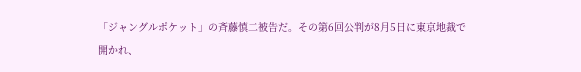「ジャングルポケット」の斉藤慎二被告だ。その第6回公判が8月5日に東京地裁で開かれ、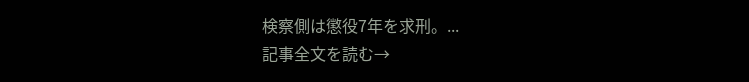検察側は懲役7年を求刑。...
記事全文を読む→